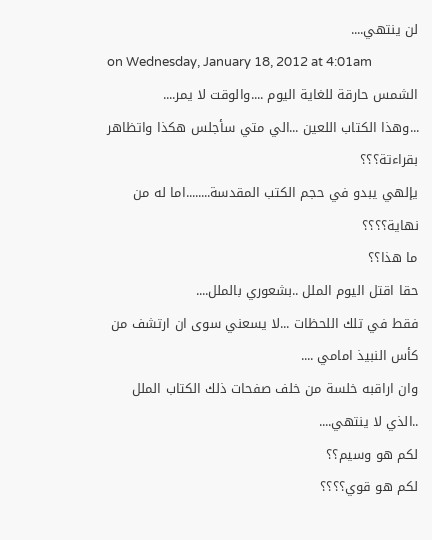لن ينتهي....
on Wednesday, January 18, 2012 at 4:01am
الشمس حارقة للغاية اليوم ....والوقت لا يمر....
...وهذا الكتاب اللعين ...الي متي سأجلس هكذا واتظاهر بقراءتة؟؟؟
يإلهي يبدو في حجم الكتب المقدسة........اما له من نهاية؟؟؟؟
ما هذا؟؟
حقا اقتل اليوم الملل ..بشعوري بالملل....
فقط في تلك اللحظات ...لا يسعني سوى ان ارتشف من كأس النبيذ امامي ....
وان اراقبه خلسة من خلف صفحات ذلك الكتاب الملل ..الذي لا ينتهي....
لكم هو وسيم؟؟
لكم هو قوي؟؟؟؟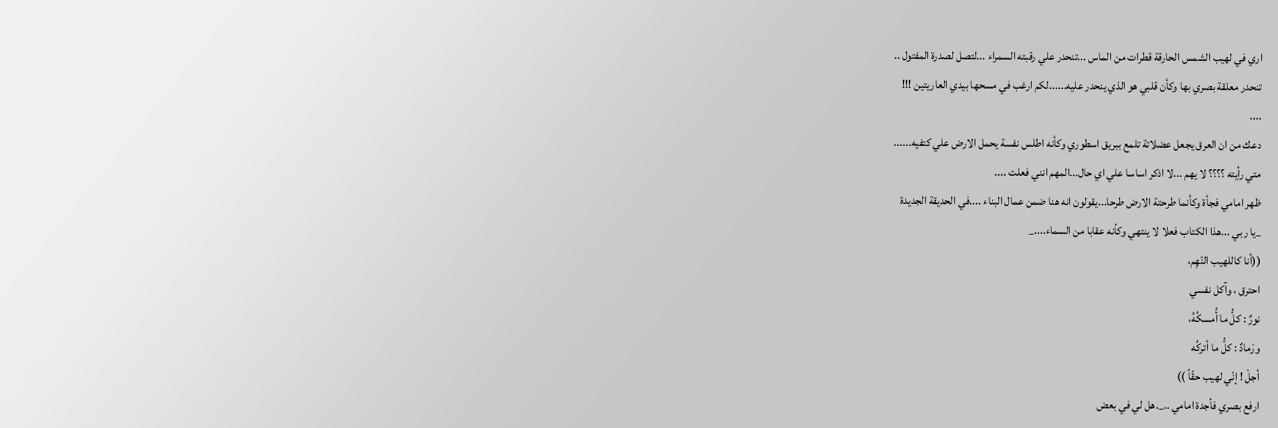اري في لهيب الشمس الحارقة قطرات من الماس ...تنحدر علي رقبته السمراء ...لتصل لصدرة المفتول ..
تنحدر معلقة بصري بها وكأن قلبي هو الذي ينحدر عليه......لكم ارغب في مسحها بيدي العاريتين !!!
....
دعك من ان العرق يجعل عضلاتة تلمع ببريق اسطوري وكأنه اطلس نفسة يحمل الارض علي كتفيه......
متي رأيته ؟؟؟؟ لا يهم ...لا اذكر اساسا علي اي حال...المهم انني فعلت ....
ظهر امامي فجأة وكأنما طرحتة الارض طرحا...يقولون انه هنا ضمن عمال البناء ....في الحديقة الجديدة
_يا ربي ...هذا الكتاب فعلا لا ينتهي وكأنه عقابا من السماء...._
((أنا كاللهيب النّهِم،
احترق ، وآكل نفسي
نورٌ : كلُّ ما أُمسكُهُ،
ورَمادٌ : كلُّ ما أتركُه
أجلْ ! إنّي لهيب حقّاً ))
ارفع بصري فأجدة امامي .._.هل لي في بعض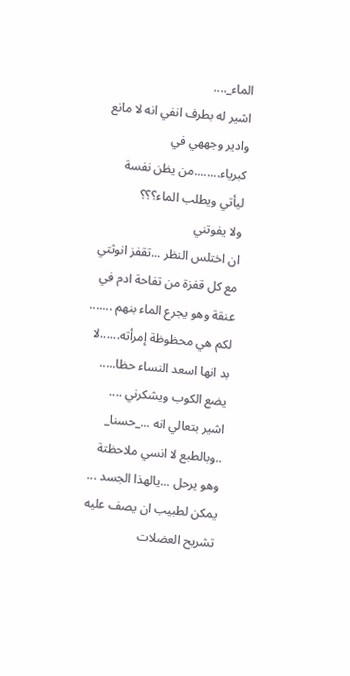الماء_....
اشير له بطرف انفي انه لا مانع وادير وجههي في كبرياء........من يظن نفسة ليأتي ويطلب الماء؟؟؟
ولا يفوتني
ان اختلس النظر ...تقفز انوثتي مع كل قفزة من تفاحة ادم في عنقة وهو يجرع الماء بنهم .......
لكم هي محظوظة إمرأته......لا بد انها اسعد النساء حظا.....
يضع الكوب ويشكرني ....
اشير بتعالي انه ..._حسنا_ ..وبالطبع لا انسي ملاحظتة وهو يرحل ...يالهذا الجسد ... يمكن لطبيب ان يصف عليه تشريح العضلات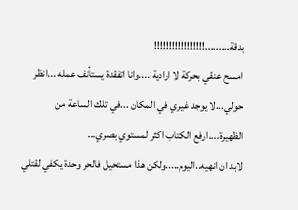بدقة.........!!!!!!!!!!!!!!!!!
امسح عنقي بحركة لا ارادية ....وانا اتفقدة يستأنف عمله ...انظر حولي...لا يوجد غيري في المكان ...في تلك الساعة من الظهيرة....ارفع الكتاب اكثر لمستوي بصري...
لابد ان انهيه..اليوم.....ولكن هذا مستحيل فالحر وحدة يكفي لقتلي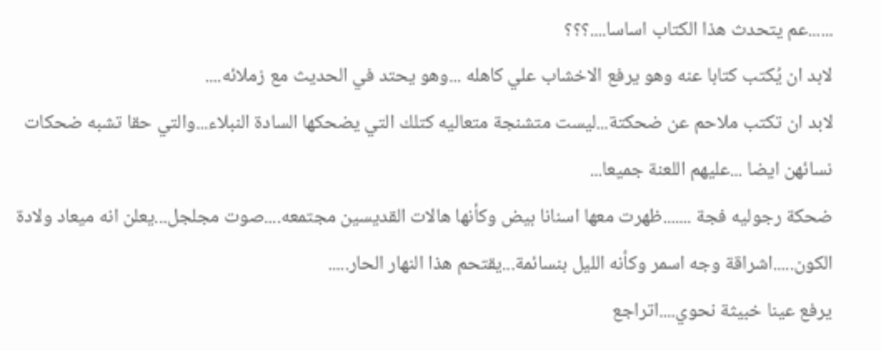......عم يتحدث هذا الكتاب اساسا....؟؟؟
لابد ان يُكتب كتابا عنه وهو يرفع الاخشاب علي كاهله ...وهو يحتد في الحديث مع زملائه....
لابد ان تكتب ملاحم عن ضحكتة...ليست متشنجة متعاليه كتلك التي يضحكها السادة النبلاء...والتي حقا تشبه ضحكات نسائهن ايضا ...عليهم اللعنة جميعا...
ضحكة رجوليه فجة .......ظهرت معها اسنانا بيض وكأنها هالات القديسين مجتمعه....صوت مجلجل...يعلن انه ميعاد ولادة الكون.....اشراقة وجه اسمر وكأنه الليل بنسائمة...يقتحم هذا النهار الحار.....
يرفع عينا خبيثة نحوي....اتراجع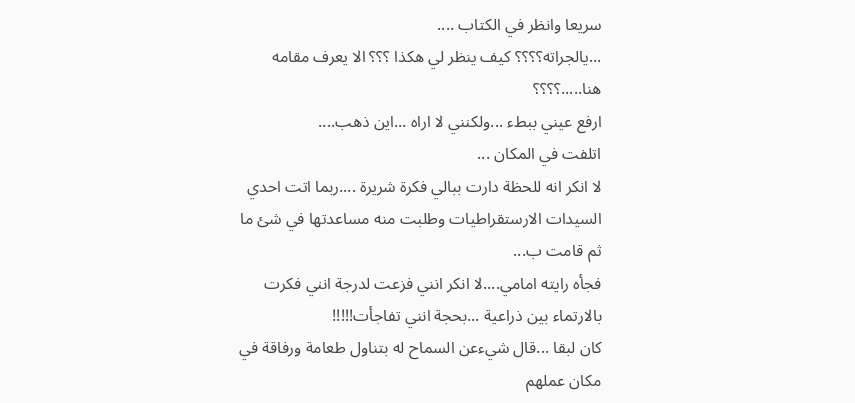سريعا وانظر في الكتاب ....
...يالجراته؟؟؟؟ كيف ينظر لي هكذا ؟؟؟ الا يعرف مقامه هنا.....؟؟؟؟
ارفع عيني ببطء ...ولكنني لا اراه ...اين ذهب....
اتلفت في المكان ...
لا انكر انه للحظة دارت ببالي فكرة شريرة ....ربما اتت احدي السيدات الارستقراطيات وطلبت منه مساعدتها في شئ ما ثم قامت ب...
فجأه رايته امامي....لا انكر انني فزعت لدرجة انني فكرت بالارتماء بين ذراعية ...بحجة انني تفاجأت!!!!!
كان لبقا ...قال شيءعن السماح له بتناول طعامة ورفاقة في مكان عملهم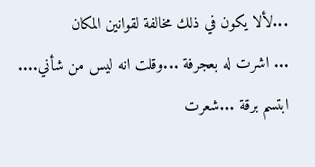...لألا يكون في ذلك مخالفة لقوانين المكان
... اشرت له بعجرفة ...وقلت انه ليس من شأني....
ابتسم برقة ...شعرت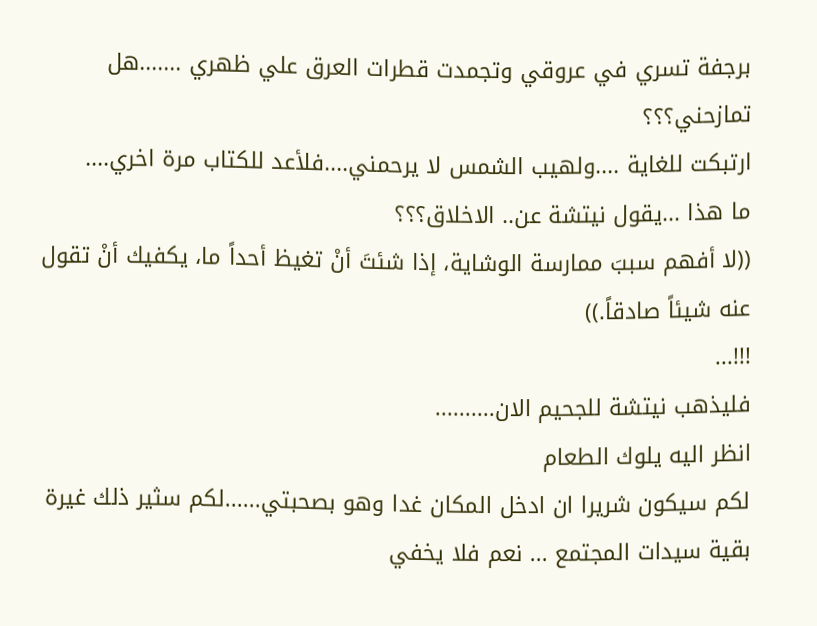برجفة تسري في عروقي وتجمدت قطرات العرق علي ظهري .......هل تمازحني؟؟؟
ارتبكت للغاية ....ولهيب الشمس لا يرحمني....فلأعد للكتاب مرة اخري....
ما هذا ...يقول نيتشة عن.. الاخلاق؟؟؟
((لا أفهم سببَ ممارسة الوشاية، إذا شئتَ أنْ تغيظ أحداً ما، يكفيك أنْ تقول عنه شيئاً صادقاً.))
!!!...
فليذهب نيتشة للجحيم الان..........
انظر اليه يلوك الطعام
لكم سيكون شريرا ان ادخل المكان غدا وهو بصحبتي......لكم سثير ذلك غيرة بقية سيدات المجتمع ... نعم فلا يخفي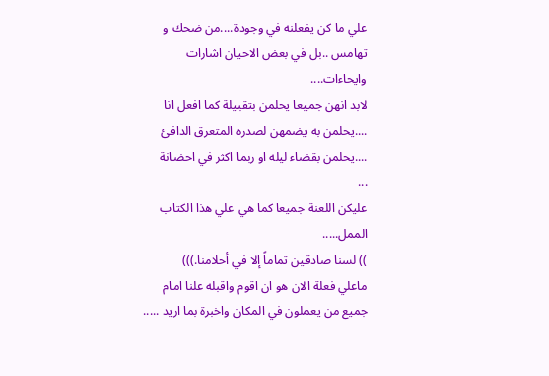علي ما كن يفعلنه في وجودة....من ضحك و تهامس ..بل في بعض الاحيان اشارات وايحاءات....
لابد انهن جميعا يحلمن بتقبيلة كما افعل انا ....يحلمن به يضمهن لصدره المتعرق الدافئ ....يحلمن بقضاء ليله او ربما اكثر في احضانة
...
عليكن اللعنة جميعا كما هي علي هذا الكتاب الممل.....
)) لسنا صادقين تماماً إلا في أحلامنا.)))
ماعلي فعلة الان هو ان اقوم واقبله علنا امام جميع من يعملون في المكان واخبرة بما اريد .....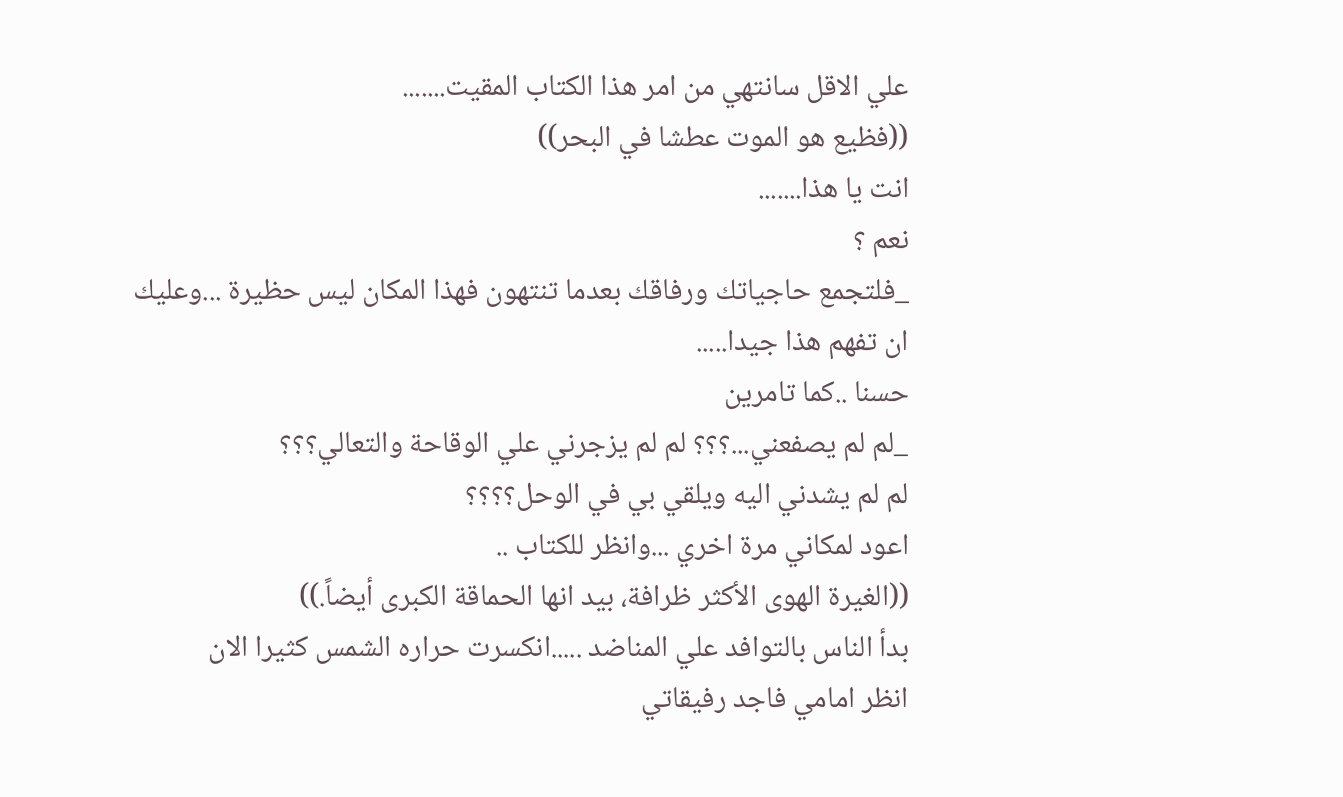علي الاقل سانتهي من امر هذا الكتاب المقيت.......
((فظيع هو الموت عطشا في البحر))
انت يا هذا.......
نعم ؟
_فلتجمع حاجياتك ورفاقك بعدما تنتهون فهذا المكان ليس حظيرة ...وعليك ان تفهم هذا جيدا.....
حسنا ..كما تامرين
_لم لم يصفعني...؟؟؟ لم لم يزجرني علي الوقاحة والتعالي؟؟؟
لم لم يشدني اليه ويلقي بي في الوحل؟؟؟؟
اعود لمكاني مرة اخري ...وانظر للكتاب ..
((الغيرة الهوى الأكثر ظرافة، بيد انها الحماقة الكبرى أيضاً.))
بدأ الناس بالتوافد علي المناضد .....انكسرت حراره الشمس كثيرا الان
انظر امامي فاجد رفيقاتي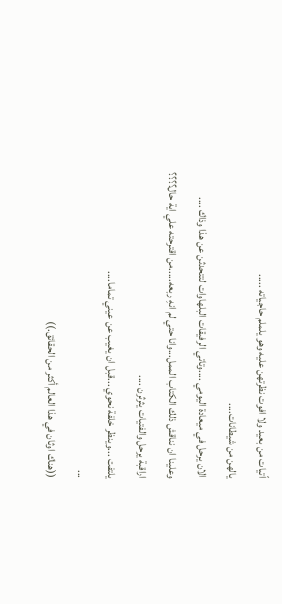اّتيات من بعيد ولا افوت نظرتهن عليه وهو يلملم حاجياته .....
يالهن من شيطانات....
الان يرحل في ميعادة اليومي ....وتاتي الرفيقات البلهاوات لتتحدثن عن هذا وذاك ....
وعلينا ان نناقش ذلك الكتاب الممل...وانا حتي لم انهِ ربعه.....من اقترحته علي اية حال؟؟؟؟
اراقبة يرحل والفتيات يثرثرن ....
يلتفت ...وينظر خلفة نحوي ...قبل ان يغيب عن عيني تماما....
...
((هناك اوثان في هذا العالم أكثر من الحقائق.))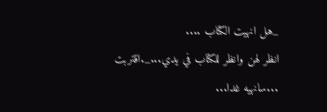_هل انهيت الكتاب ....
انظر لهن وانظر للكتاب في يدي..._.اقتربت ...سانهيه غدا...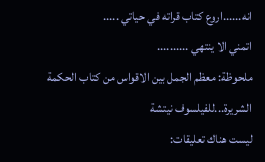انه......اروع كتاب قراته في حياتي .....
اتمني الا ينتهي ..........
ملحوظة: معظم الجمل بين الاقواس من كتاب الحكمة الشريرة...للفيلسوف نيتشة
ليست هناك تعليقات: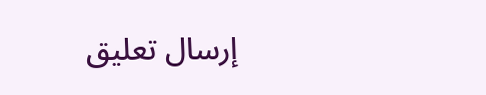إرسال تعليق